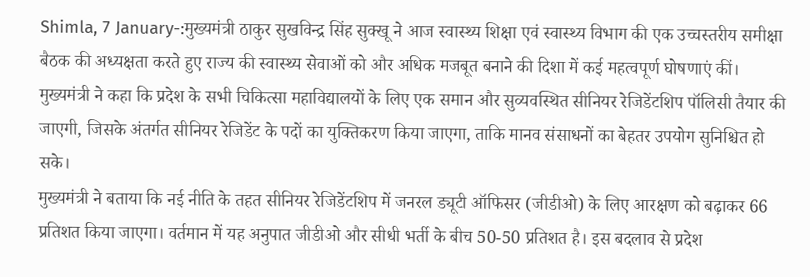Shimla, 7 January-:मुख्यमंत्री ठाकुर सुखविन्द्र सिंह सुक्खू ने आज स्वास्थ्य शिक्षा एवं स्वास्थ्य विभाग की एक उच्चस्तरीय समीक्षा बैठक की अध्यक्षता करते हुए राज्य की स्वास्थ्य सेवाओं को और अधिक मजबूत बनाने की दिशा में कई महत्वपूर्ण घोषणाएं कीं। मुख्यमंत्री ने कहा कि प्रदेश के सभी चिकित्सा महाविद्यालयों के लिए एक समान और सुव्यवस्थित सीनियर रेजिडेंटशिप पॉलिसी तैयार की जाएगी, जिसके अंतर्गत सीनियर रेजिडेंट के पदों का युक्तिकरण किया जाएगा, ताकि मानव संसाधनों का बेहतर उपयोग सुनिश्चित हो सके।
मुख्यमंत्री ने बताया कि नई नीति के तहत सीनियर रेजिडेंटशिप में जनरल ड्यूटी ऑफिसर (जीडीओ) के लिए आरक्षण को बढ़ाकर 66 प्रतिशत किया जाएगा। वर्तमान में यह अनुपात जीडीओ और सीधी भर्ती के बीच 50-50 प्रतिशत है। इस बदलाव से प्रदेश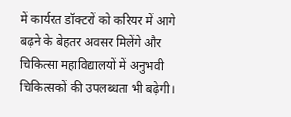में कार्यरत डॉक्टरों को करियर में आगे बढ़ने के बेहतर अवसर मिलेंगे और चिकित्सा महाविद्यालयों में अनुभवी चिकित्सकों की उपलब्धता भी बढ़ेगी।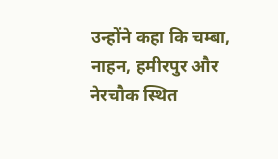उन्होंने कहा कि चम्बा, नाहन, हमीरपुर और नेरचौक स्थित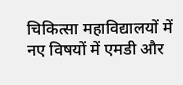चिकित्सा महाविद्यालयों में नए विषयों में एमडी और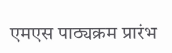एमएस पाठ्यक्रम प्रारंभ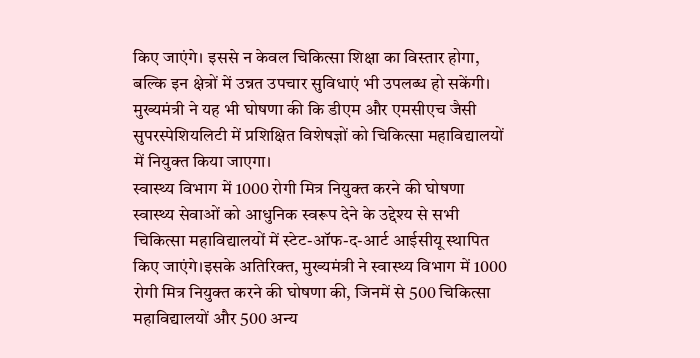किए जाएंगे। इससे न केवल चिकित्सा शिक्षा का विस्तार होगा, बल्कि इन क्षेत्रों में उन्नत उपचार सुविधाएं भी उपलब्ध हो सकेंगी। मुख्यमंत्री ने यह भी घोषणा की कि डीएम और एमसीएच जैसी सुपरस्पेशियलिटी में प्रशिक्षित विशेषज्ञों को चिकित्सा महाविद्यालयों में नियुक्त किया जाएगा।
स्वास्थ्य विभाग में 1000 रोगी मित्र नियुक्त करने की घोषणा
स्वास्थ्य सेवाओं को आधुनिक स्वरूप देने के उद्देश्य से सभी चिकित्सा महाविद्यालयों में स्टेट-ऑफ-द-आर्ट आईसीयू स्थापित किए जाएंगे।इसके अतिरिक्त, मुख्यमंत्री ने स्वास्थ्य विभाग में 1000 रोगी मित्र नियुक्त करने की घोषणा की, जिनमें से 500 चिकित्सा महाविद्यालयों और 500 अन्य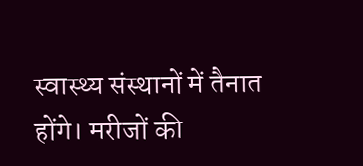स्वास्थ्य संस्थानों में तैनात होंगे। मरीजों की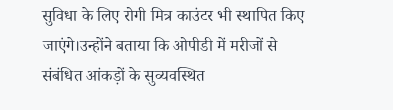सुविधा के लिए रोगी मित्र काउंटर भी स्थापित किए जाएंगे।उन्होंने बताया कि ओपीडी में मरीजों से संबंधित आंकड़ों के सुव्यवस्थित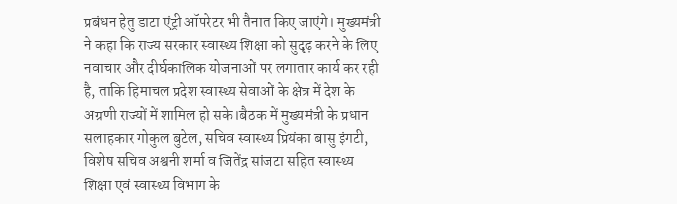प्रबंधन हेतु डाटा एंट्री ऑपरेटर भी तैनात किए जाएंगे। मुख्यमंत्री ने कहा कि राज्य सरकार स्वास्थ्य शिक्षा को सुदृढ़ करने के लिए नवाचार और दीर्घकालिक योजनाओं पर लगातार कार्य कर रही है, ताकि हिमाचल प्रदेश स्वास्थ्य सेवाओं के क्षेत्र में देश के अग्रणी राज्यों में शामिल हो सके।बैठक में मुख्यमंत्री के प्रधान सलाहकार गोकुल बुटेल, सचिव स्वास्थ्य प्रियंका बासु इंगटी, विशेष सचिव अश्वनी शर्मा व जितेंद्र सांजटा सहित स्वास्थ्य शिक्षा एवं स्वास्थ्य विभाग के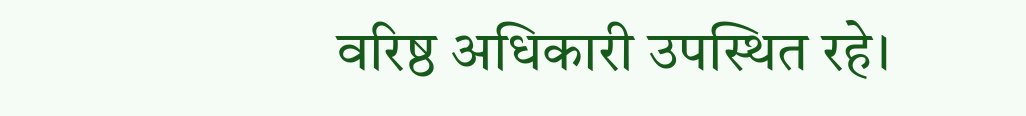वरिष्ठ अधिकारी उपस्थित रहे।